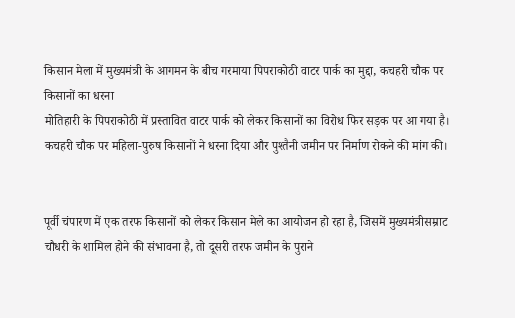किसान मेला में मुख्यमंत्री के आगमन के बीच गरमाया पिपराकोठी वाटर पार्क का मुद्दा, कचहरी चौक पर किसानों का धरना
मोतिहारी के पिपराकोठी में प्रस्तावित वाटर पार्क को लेकर किसानों का विरोध फिर सड़क पर आ गया है। कचहरी चौक पर महिला-पुरुष किसानों ने धरना दिया और पुश्तैनी जमीन पर निर्माण रोकने की मांग की।


पूर्वी चंपारण में एक तरफ किसानों को लेकर किसान मेले का आयोजन हो रहा है, जिसमें मुख्यमंत्रीसम्राट चौधरी के शामिल होने की संभावना है, तो दूसरी तरफ जमीन के पुराने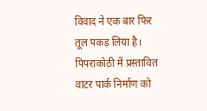विवाद ने एक बार फिर तूल पकड़ लिया है। पिपराकोठी में प्रस्तावित वाटर पार्क निर्माण को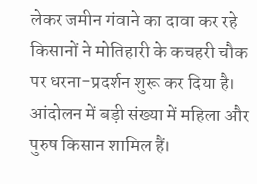लेकर जमीन गंवाने का दावा कर रहे किसानों ने मोतिहारी के कचहरी चौक पर धरना-प्रदर्शन शुरू कर दिया है। आंदोलन में बड़ी संख्या में महिला और पुरुष किसान शामिल हैं।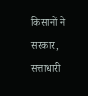किसानों ने सरकार, सत्ताधारी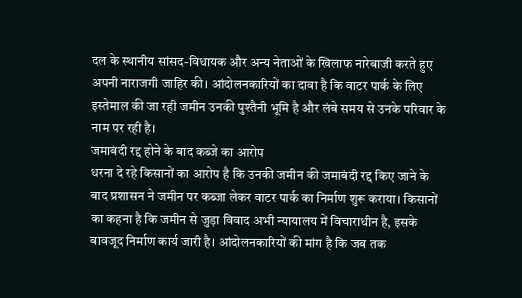दल के स्थानीय सांसद-विधायक और अन्य नेताओं के खिलाफ नारेबाजी करते हुए अपनी नाराजगी जाहिर की। आंदोलनकारियों का दावा है कि वाटर पार्क के लिए इस्तेमाल की जा रही जमीन उनकी पुश्तैनी भूमि है और लंबे समय से उनके परिवार के नाम पर रही है।
जमाबंदी रद्द होने के बाद कब्जे का आरोप
धरना दे रहे किसानों का आरोप है कि उनकी जमीन की जमाबंदी रद्द किए जाने के बाद प्रशासन ने जमीन पर कब्जा लेकर वाटर पार्क का निर्माण शुरू कराया। किसानों का कहना है कि जमीन से जुड़ा विवाद अभी न्यायालय में विचाराधीन है, इसके बावजूद निर्माण कार्य जारी है। आंदोलनकारियों की मांग है कि जब तक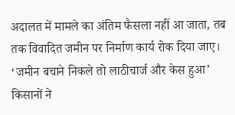अदालत में मामले का अंतिम फैसला नहीं आ जाता, तब तक विवादित जमीन पर निर्माण कार्य रोक दिया जाए।
‘जमीन बचाने निकले तो लाठीचार्ज और केस हुआ’
किसानों ने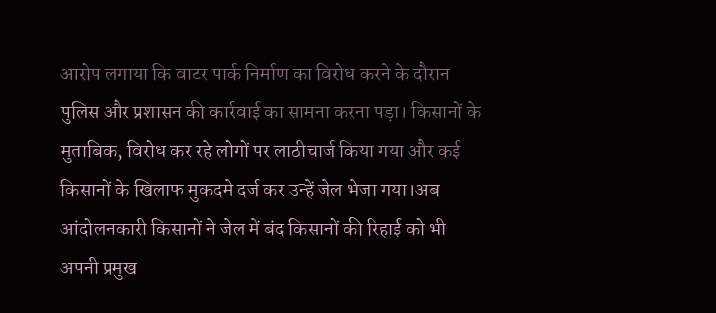आरोप लगाया कि वाटर पार्क निर्माण का विरोध करने के दौरान पुलिस और प्रशासन की कार्रवाई का सामना करना पड़ा। किसानों के मुताबिक, विरोध कर रहे लोगों पर लाठीचार्ज किया गया और कई किसानों के खिलाफ मुकदमे दर्ज कर उन्हें जेल भेजा गया।अब आंदोलनकारी किसानों ने जेल में बंद किसानों की रिहाई को भी अपनी प्रमुख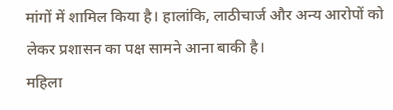मांगों में शामिल किया है। हालांकि, लाठीचार्ज और अन्य आरोपों को लेकर प्रशासन का पक्ष सामने आना बाकी है।
महिला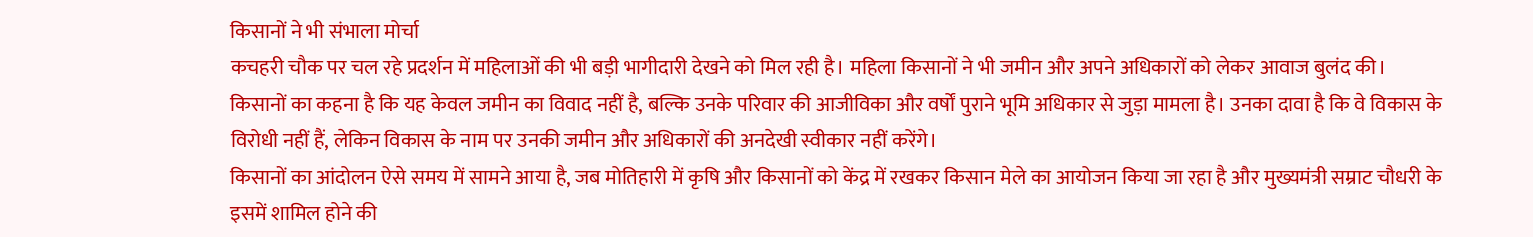किसानों ने भी संभाला मोर्चा
कचहरी चौक पर चल रहे प्रदर्शन में महिलाओं की भी बड़ी भागीदारी देखने को मिल रही है। महिला किसानों ने भी जमीन और अपने अधिकारों को लेकर आवाज बुलंद की।
किसानों का कहना है कि यह केवल जमीन का विवाद नहीं है, बल्कि उनके परिवार की आजीविका और वर्षों पुराने भूमि अधिकार से जुड़ा मामला है। उनका दावा है कि वे विकास के विरोधी नहीं हैं, लेकिन विकास के नाम पर उनकी जमीन और अधिकारों की अनदेखी स्वीकार नहीं करेंगे।
किसानों का आंदोलन ऐसे समय में सामने आया है, जब मोतिहारी में कृषि और किसानों को केंद्र में रखकर किसान मेले का आयोजन किया जा रहा है और मुख्यमंत्री सम्राट चौधरी के इसमें शामिल होने की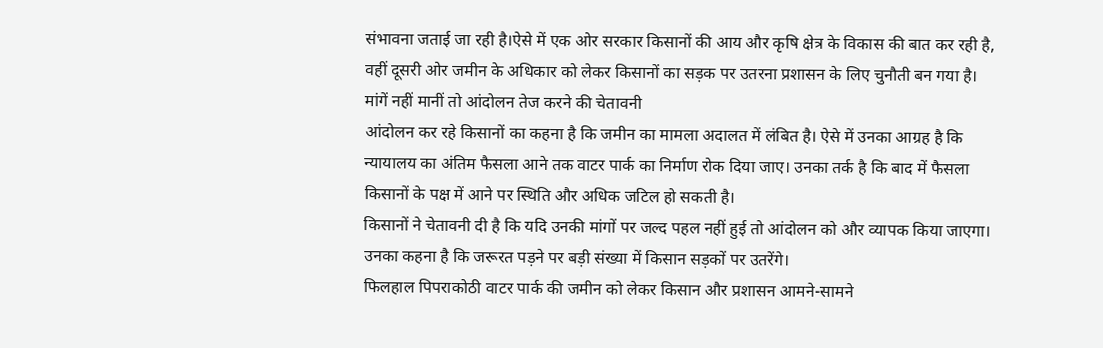संभावना जताई जा रही है।ऐसे में एक ओर सरकार किसानों की आय और कृषि क्षेत्र के विकास की बात कर रही है, वहीं दूसरी ओर जमीन के अधिकार को लेकर किसानों का सड़क पर उतरना प्रशासन के लिए चुनौती बन गया है।
मांगें नहीं मानीं तो आंदोलन तेज करने की चेतावनी
आंदोलन कर रहे किसानों का कहना है कि जमीन का मामला अदालत में लंबित है। ऐसे में उनका आग्रह है कि न्यायालय का अंतिम फैसला आने तक वाटर पार्क का निर्माण रोक दिया जाए। उनका तर्क है कि बाद में फैसला किसानों के पक्ष में आने पर स्थिति और अधिक जटिल हो सकती है।
किसानों ने चेतावनी दी है कि यदि उनकी मांगों पर जल्द पहल नहीं हुई तो आंदोलन को और व्यापक किया जाएगा। उनका कहना है कि जरूरत पड़ने पर बड़ी संख्या में किसान सड़कों पर उतरेंगे।
फिलहाल पिपराकोठी वाटर पार्क की जमीन को लेकर किसान और प्रशासन आमने-सामने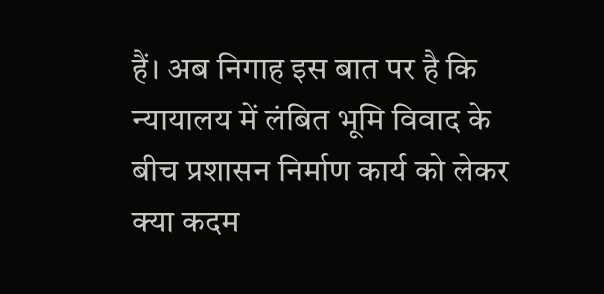हैं। अब निगाह इस बात पर है कि न्यायालय में लंबित भूमि विवाद के बीच प्रशासन निर्माण कार्य को लेकर क्या कदम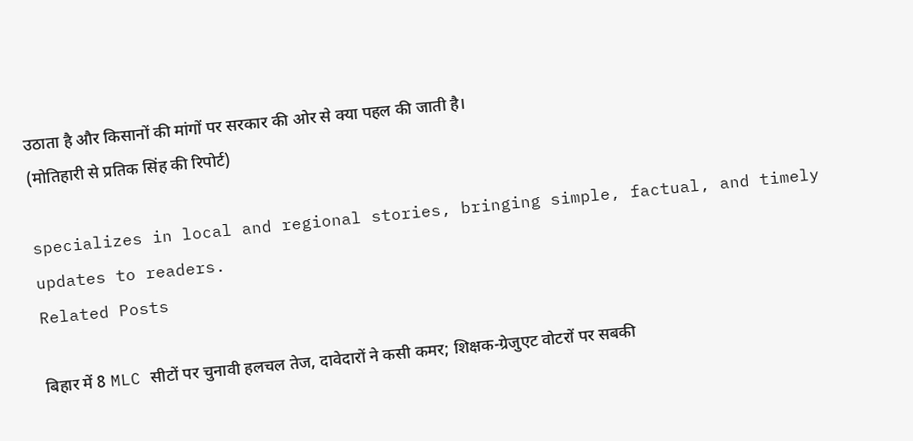उठाता है और किसानों की मांगों पर सरकार की ओर से क्या पहल की जाती है।
(मोतिहारी से प्रतिक सिंह की रिपोर्ट)

specializes in local and regional stories, bringing simple, factual, and timely updates to readers.
Related Posts

बिहार में 8 MLC सीटों पर चुनावी हलचल तेज, दावेदारों ने कसी कमर; शिक्षक-ग्रेजुएट वोटरों पर सबकी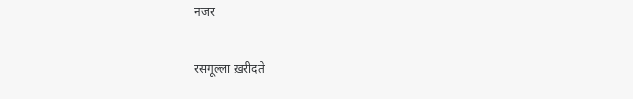नजर

रसगूल्ला ख़रीदते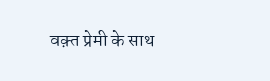वक़्त प्रेमी के साथ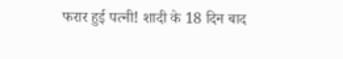फरार हुई पत्नी! शादी के 18 दिन बाद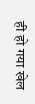ही हो गया खेल